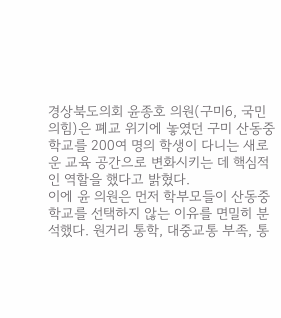경상북도의회 윤종호 의원(구미6, 국민의힘)은 폐교 위기에 놓였던 구미 산동중학교를 200여 명의 학생이 다니는 새로운 교육 공간으로 변화시키는 데 핵심적인 역할을 했다고 밝혔다.
이에 윤 의원은 먼저 학부모들이 산동중학교를 선택하지 않는 이유를 면밀히 분석했다. 원거리 통학, 대중교통 부족, 통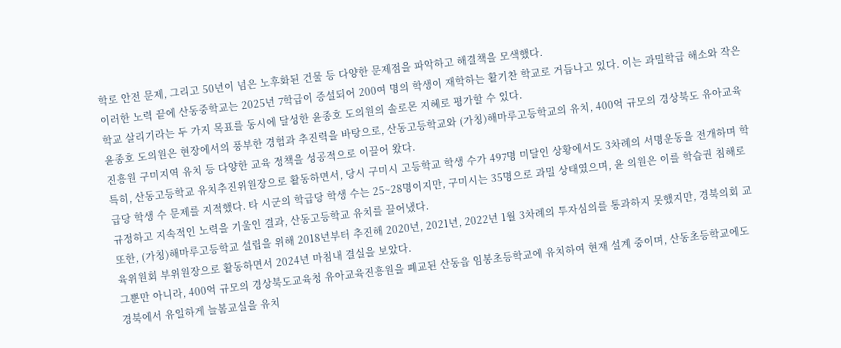학로 안전 문제, 그리고 50년이 넘은 노후화된 건물 등 다양한 문제점을 파악하고 해결책을 모색했다.
이러한 노력 끝에 산동중학교는 2025년 7학급이 증설되어 200여 명의 학생이 재학하는 활기찬 학교로 거듭나고 있다. 이는 과밀학급 해소와 작은 학교 살리기라는 두 가지 목표를 동시에 달성한 윤종호 도의원의 솔로몬 지혜로 평가할 수 있다.
윤종호 도의원은 현장에서의 풍부한 경험과 추진력을 바탕으로, 산동고등학교와 (가칭)해마루고등학교의 유치, 400억 규모의 경상북도 유아교육진흥원 구미지역 유치 등 다양한 교육 정책을 성공적으로 이끌어 왔다.
특히, 산동고등학교 유치추진위원장으로 활동하면서, 당시 구미시 고등학교 학생 수가 497명 미달인 상황에서도 3차례의 서명운동을 전개하며 학급당 학생 수 문제를 지적했다. 타 시군의 학급당 학생 수는 25~28명이지만, 구미시는 35명으로 과밀 상태였으며, 윤 의원은 이를 학습권 침해로 규정하고 지속적인 노력을 기울인 결과, 산동고등학교 유치를 끌어냈다.
또한, (가칭)해마루고등학교 설립을 위해 2018년부터 추진해 2020년, 2021년, 2022년 1월 3차례의 투자심의를 통과하지 못했지만, 경북의회 교육위원회 부위원장으로 활동하면서 2024년 마침내 결실을 보았다.
그뿐만 아니라, 400억 규모의 경상북도교육청 유아교육진흥원을 폐교된 산동읍 임봉초등학교에 유치하여 현재 설계 중이며, 산동초등학교에도 경북에서 유일하게 늘봄교실을 유치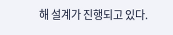해 설계가 진행되고 있다.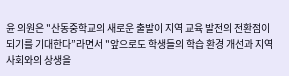윤 의원은 "산동중학교의 새로운 출발이 지역 교육 발전의 전환점이 되기를 기대한다”라면서 "앞으로도 학생들의 학습 환경 개선과 지역 사회와의 상생을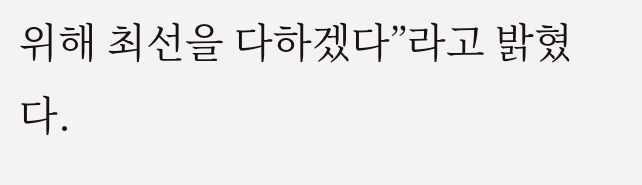위해 최선을 다하겠다”라고 밝혔다.